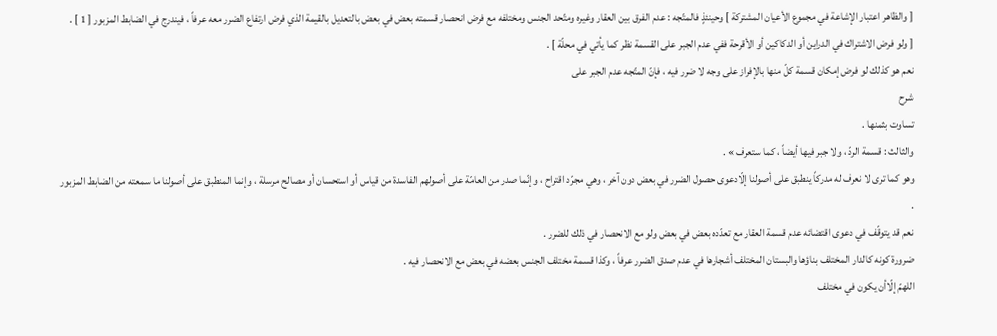[ والظاهر اعتبار الإشاعة في مجموع الأعيان المشتركة ] وحينئذٍ فالمتّجه : عدم الفرق بين العقار وغيره ومتّحد الجنس ومختلفه مع فرض انحصار قسمته بعض في بعض بالتعديل بالقيمة الذي فرض ارتفاع الضرر معه عرفاً ، فيندرج في الضابط المزبور [ 1 ] .
[ ولو فرض الاشتراك في الدراين أو الدكاكين أو الأقرحة ففي عدم الجبر على القسمة نظر كما يأتي في محلّة ] .
نعم هو كذلك لو فرض إمكان قسمة كلّ منها بالإفراز على وجه لا ضرر فيه ، فإنّ المتّجه عدم الجبر على
شرح
تساوت بثمنها .
والثالث : قسمة الردّ ، ولا جبر فيها أيضاً ، كما ستعرف » .
وهو كما ترى لا نعرف له مدركاً ينطبق على أصولنا إلّادعوى حصول الضرر في بعض دون آخر ، وهي مجرّد اقتراح ، وإنّما صدر من العامّة على أصولهم الفاسدة من قياس أو استحسان أو مصالح مرسلة ، وإنما المنطبق على أصولنا ما سمعته من الضابط المزبور .
نعم قد يتوقّف في دعوى اقتضائه عدم قسمة العقار مع تعدّده بعض في بعض ولو مع الانحصار في ذلك للضرر .
ضرورة كونه كالدار المختلف بناؤها والبستان المختلف أشجارها في عدم صدق الضرر عرفاً ، وكذا قسمة مختلف الجنس بعضه في بعض مع الانحصار فيه .
اللهمّ إلّاأن يكون في مختلف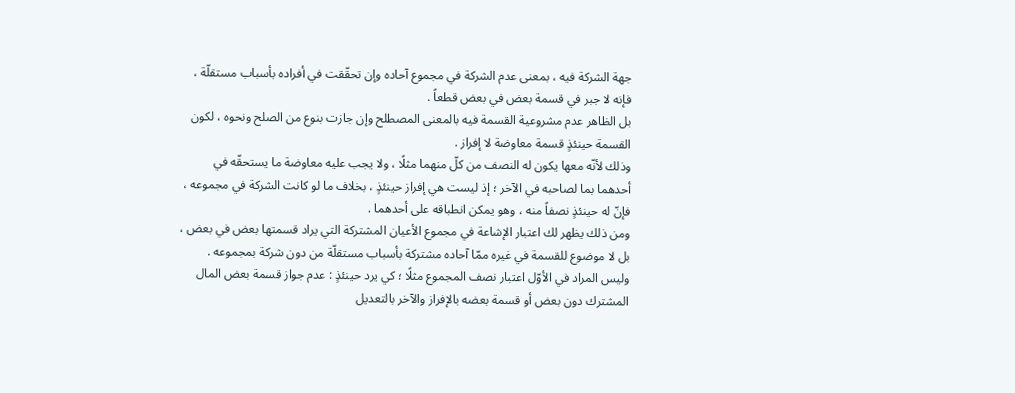جهة الشركة فيه ، بمعنى عدم الشركة في مجموع آحاده وإن تحقّقت في أفراده بأسباب مستقلّة ، فإنه لا جبر في قسمة بعض في بعض قطعاً .
بل الظاهر عدم مشروعية القسمة فيه بالمعنى المصطلح وإن جازت بنوع من الصلح ونحوه ، لكون القسمة حينئذٍ قسمة معاوضة لا إفراز .
وذلك لأنّه معها يكون له النصف من كلّ منهما مثلًا ، ولا يجب عليه معاوضة ما يستحقّه في أحدهما بما لصاحبه في الآخر ؛ إذ ليست هي إفراز حينئذٍ ، بخلاف ما لو كانت الشركة في مجموعه ، فإنّ له حينئذٍ نصفاً منه ، وهو يمكن انطباقه على أحدهما .
ومن ذلك يظهر لك اعتبار الإشاعة في مجموع الأعيان المشتركة التي يراد قسمتها بعض في بعض ، بل لا موضوع للقسمة في غيره ممّا آحاده مشتركة بأسباب مستقلّة من دون شركة بمجموعه .
وليس المراد في الأوّل اعتبار نصف المجموع مثلًا ؛ كي يرد حينئذٍ : عدم جواز قسمة بعض المال المشترك دون بعض أو قسمة بعضه بالإفراز والآخر بالتعديل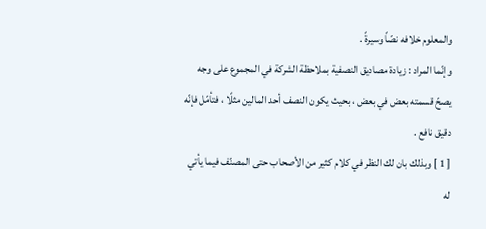والمعلوم خلافه نصّاً وسيرةً .
وإنّما المراد : زيادة مصاديق النصفية بملاحظة الشركة في المجموع على وجه يصحّ قسمته بعض في بعض ، بحيث يكون النصف أحد المالين مثلًا ، فتأمّل فإنّه دقيق نافع .
[ 1 ] وبذلك بان لك النظر في كلام كثير من الأصحاب حتى المصنّف فيما يأتي له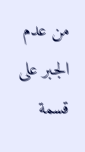من عدم الجبر على قسمة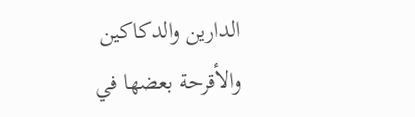الدارين والدكاكين والأقرحة بعضها في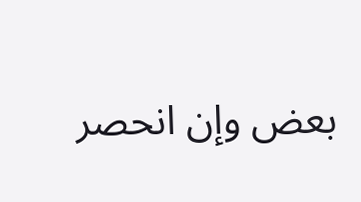بعض وإن انحصر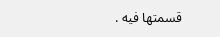قسمتها فيه .